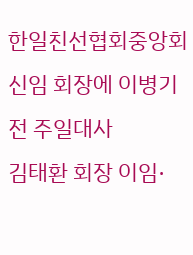한일친선협회중앙회 신임 회장에 이병기 전 주일대사
김태환 회장 이임·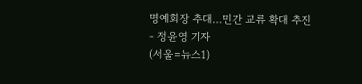명예회장 추대…민간 교류 확대 추진
- 정윤영 기자
(서울=뉴스1)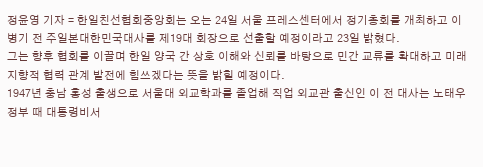정윤영 기자 = 한일친선협회중앙회는 오는 24일 서울 프레스센터에서 정기총회를 개최하고 이병기 전 주일본대한민국대사를 제19대 회장으로 선출할 예정이라고 23일 밝혔다.
그는 향후 협회를 이끌며 한일 양국 간 상호 이해와 신뢰를 바탕으로 민간 교류를 확대하고 미래지향적 협력 관계 발전에 힘쓰겠다는 뜻을 밝힐 예정이다.
1947년 충남 홍성 출생으로 서울대 외교학과를 졸업해 직업 외교관 출신인 이 전 대사는 노태우 정부 때 대통령비서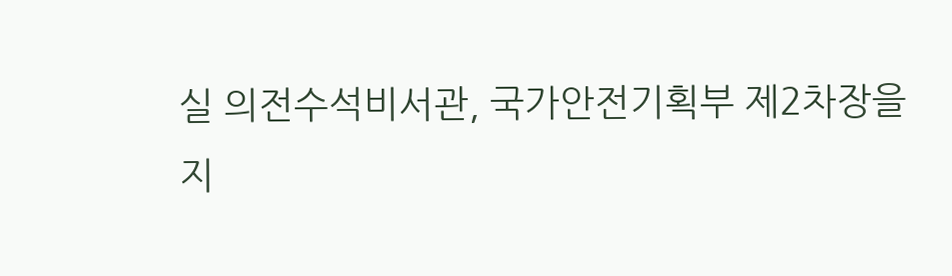실 의전수석비서관, 국가안전기획부 제2차장을 지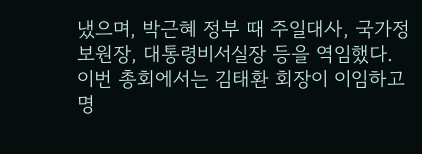냈으며, 박근혜 정부 때 주일대사, 국가정보원장, 대통령비서실장 등을 역임했다.
이번 총회에서는 김태환 회장이 이임하고 명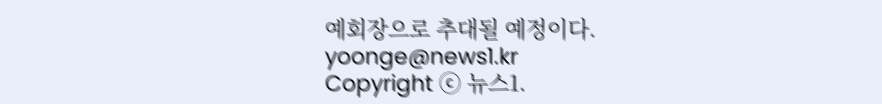예회장으로 추대될 예정이다.
yoonge@news1.kr
Copyright ⓒ 뉴스1.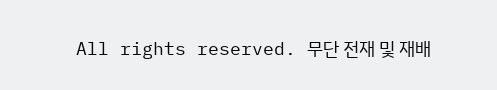All rights reserved. 무단 전재 및 재배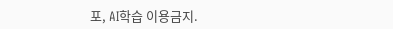포, AI학습 이용금지.